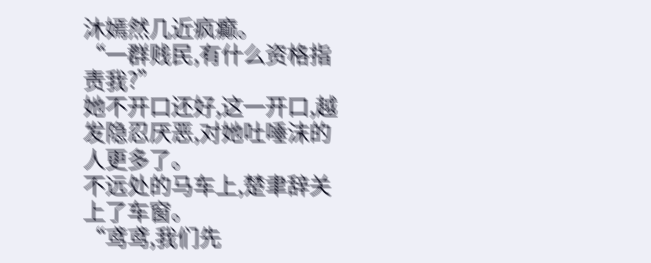沐嫣然几近疯癫。
“一群贱民,有什么资格指责我?”
她不开口还好,这一开口,越发隐忍厌恶,对她吐唾沫的人更多了。
不远处的马车上,楚聿辞关上了车窗。
“鸢鸢,我们先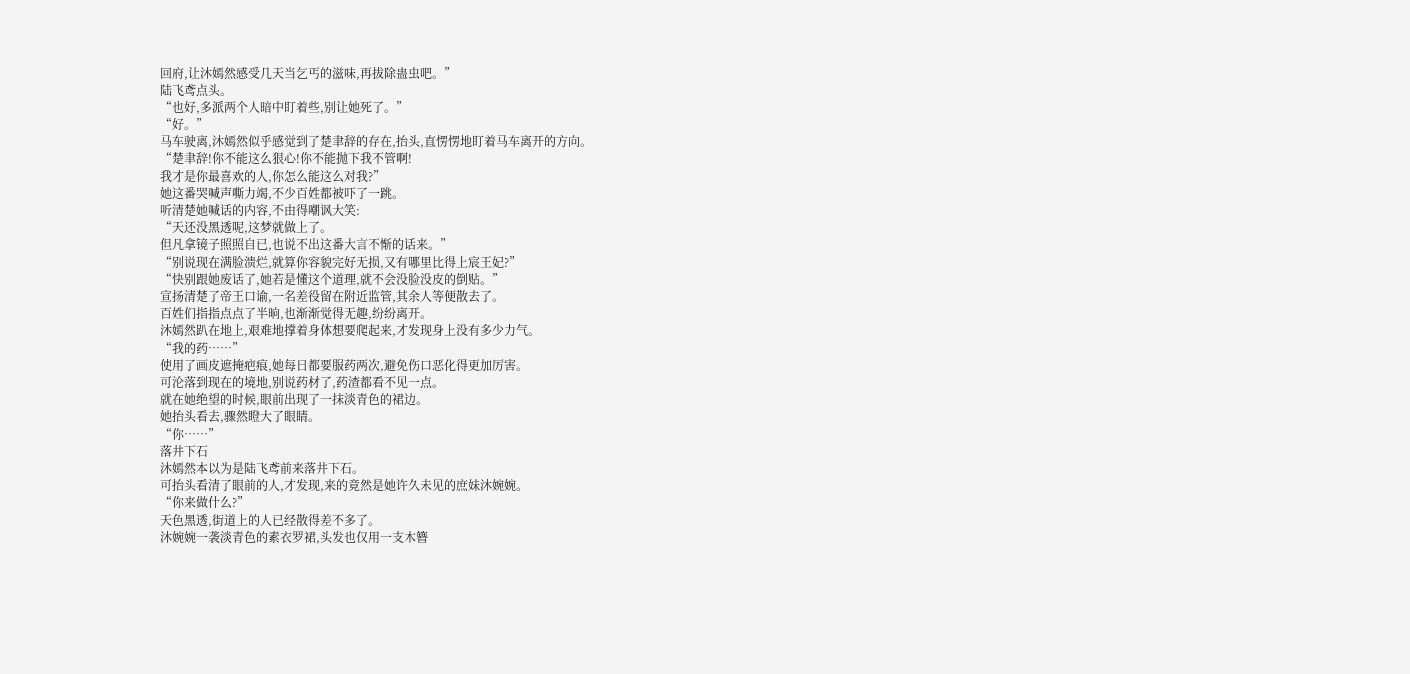回府,让沐嫣然感受几天当乞丐的滋味,再拔除蛊虫吧。”
陆飞鸢点头。
“也好,多派两个人暗中盯着些,别让她死了。”
“好。”
马车驶离,沐嫣然似乎感觉到了楚聿辞的存在,抬头,直愣愣地盯着马车离开的方向。
“楚聿辞!你不能这么狠心!你不能抛下我不管啊!
我才是你最喜欢的人,你怎么能这么对我?”
她这番哭喊声嘶力竭,不少百姓都被吓了一跳。
听清楚她喊话的内容,不由得嘲讽大笑:
“天还没黑透呢,这梦就做上了。
但凡拿镜子照照自已,也说不出这番大言不惭的话来。”
“别说现在满脸溃烂,就算你容貌完好无损,又有哪里比得上宸王妃?”
“快别跟她废话了,她若是懂这个道理,就不会没脸没皮的倒贴。”
宣扬清楚了帝王口谕,一名差役留在附近监管,其余人等便散去了。
百姓们指指点点了半晌,也渐渐觉得无趣,纷纷离开。
沐嫣然趴在地上,艰难地撑着身体想要爬起来,才发现身上没有多少力气。
“我的药……”
使用了画皮遮掩疤痕,她每日都要服药两次,避免伤口恶化得更加厉害。
可沦落到现在的境地,别说药材了,药渣都看不见一点。
就在她绝望的时候,眼前出现了一抹淡青色的裙边。
她抬头看去,骤然瞪大了眼睛。
“你……”
落井下石
沐嫣然本以为是陆飞鸢前来落井下石。
可抬头看清了眼前的人,才发现,来的竟然是她许久未见的庶妹沐婉婉。
“你来做什么?”
天色黑透,街道上的人已经散得差不多了。
沐婉婉一袭淡青色的素衣罗裙,头发也仅用一支木簪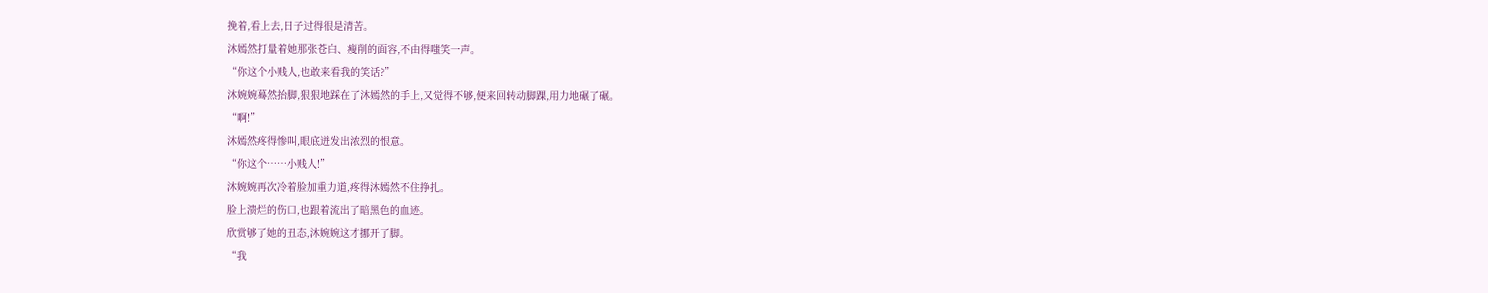挽着,看上去,日子过得很是清苦。
沐嫣然打量着她那张苍白、瘦削的面容,不由得嗤笑一声。
“你这个小贱人,也敢来看我的笑话?”
沐婉婉蓦然抬脚,狠狠地踩在了沐嫣然的手上,又觉得不够,便来回转动脚踝,用力地碾了碾。
“啊!”
沐嫣然疼得惨叫,眼底迸发出浓烈的恨意。
“你这个……小贱人!”
沐婉婉再次冷着脸加重力道,疼得沐嫣然不住挣扎。
脸上溃烂的伤口,也跟着流出了暗黑色的血迹。
欣赏够了她的丑态,沐婉婉这才挪开了脚。
“我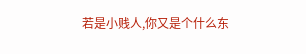若是小贱人,你又是个什么东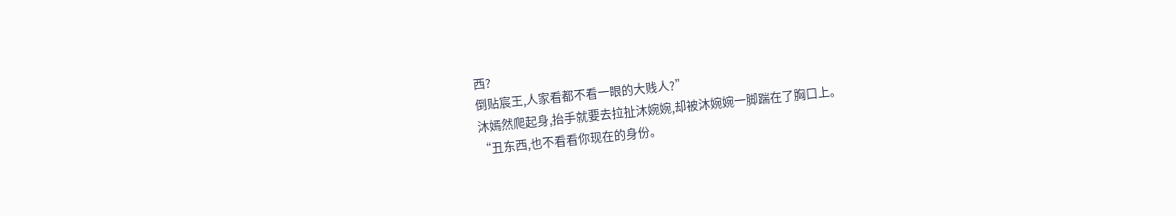西?
倒贴宸王,人家看都不看一眼的大贱人?”
沐嫣然爬起身,抬手就要去拉扯沐婉婉,却被沐婉婉一脚踹在了胸口上。
“丑东西,也不看看你现在的身份。